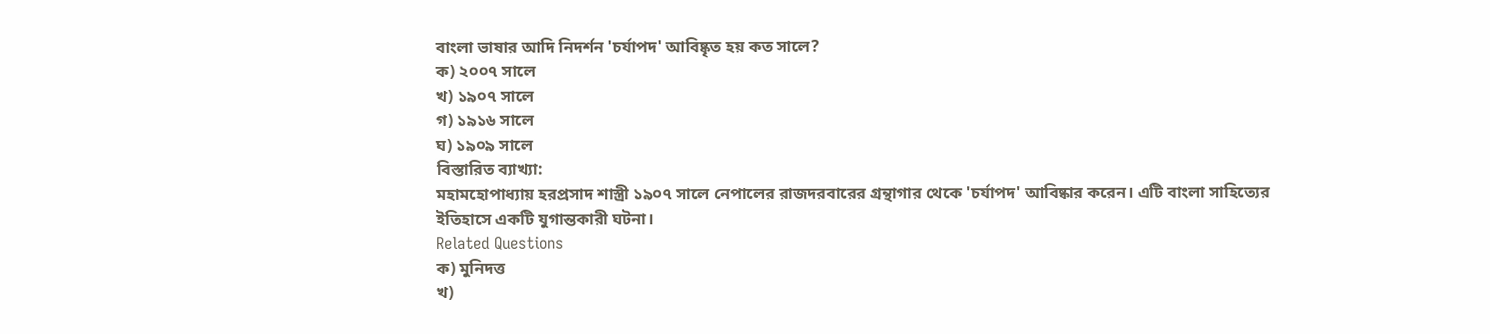বাংলা ভাষার আদি নিদর্শন 'চর্যাপদ' আবিষ্কৃত হয় কত সালে?
ক) ২০০৭ সালে
খ) ১৯০৭ সালে
গ) ১৯১৬ সালে
ঘ) ১৯০৯ সালে
বিস্তারিত ব্যাখ্যা:
মহামহোপাধ্যায় হরপ্রসাদ শাস্ত্রী ১৯০৭ সালে নেপালের রাজদরবারের গ্রন্থাগার থেকে 'চর্যাপদ' আবিষ্কার করেন। এটি বাংলা সাহিত্যের ইতিহাসে একটি যুগান্তকারী ঘটনা।
Related Questions
ক) মুনিদত্ত
খ)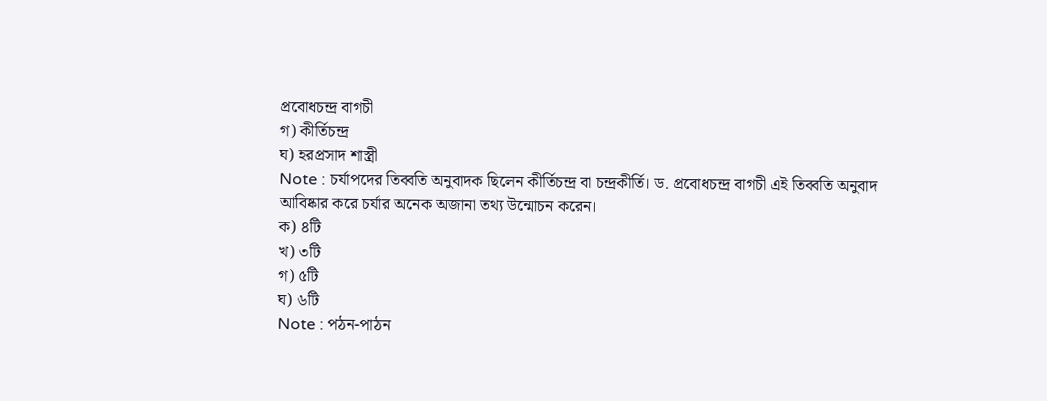প্রবোধচন্দ্র বাগচী
গ) কীর্তিচন্দ্র
ঘ) হরপ্রসাদ শাস্ত্রী
Note : চর্যাপদের তিব্বতি অনুবাদক ছিলেন কীর্তিচন্দ্র বা চন্দ্রকীর্তি। ড. প্রবোধচন্দ্র বাগচী এই তিব্বতি অনুবাদ আবিষ্কার করে চর্যার অনেক অজানা তথ্য উন্মোচন করেন।
ক) ৪টি
খ) ৩টি
গ) ৫টি
ঘ) ৬টি
Note : পঠন-পাঠন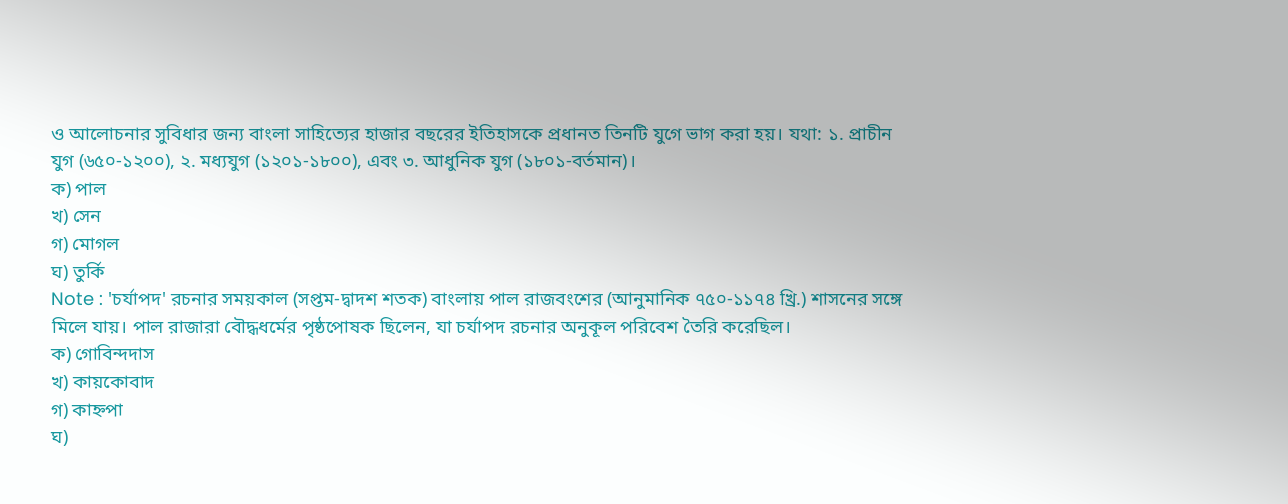ও আলোচনার সুবিধার জন্য বাংলা সাহিত্যের হাজার বছরের ইতিহাসকে প্রধানত তিনটি যুগে ভাগ করা হয়। যথা: ১. প্রাচীন যুগ (৬৫০-১২০০), ২. মধ্যযুগ (১২০১-১৮০০), এবং ৩. আধুনিক যুগ (১৮০১-বর্তমান)।
ক) পাল
খ) সেন
গ) মোগল
ঘ) তুর্কি
Note : 'চর্যাপদ' রচনার সময়কাল (সপ্তম-দ্বাদশ শতক) বাংলায় পাল রাজবংশের (আনুমানিক ৭৫০-১১৭৪ খ্রি.) শাসনের সঙ্গে মিলে যায়। পাল রাজারা বৌদ্ধধর্মের পৃষ্ঠপোষক ছিলেন, যা চর্যাপদ রচনার অনুকূল পরিবেশ তৈরি করেছিল।
ক) গোবিন্দদাস
খ) কায়কোবাদ
গ) কাহ্নপা
ঘ)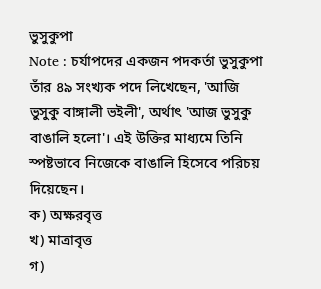ভুসুকুপা
Note : চর্যাপদের একজন পদকর্তা ভুসুকুপা তাঁর ৪৯ সংখ্যক পদে লিখেছেন, 'আজি ভুসুকু বাঙ্গালী ভইলী', অর্থাৎ 'আজ ভুসুকু বাঙালি হলো'। এই উক্তির মাধ্যমে তিনি স্পষ্টভাবে নিজেকে বাঙালি হিসেবে পরিচয় দিয়েছেন।
ক) অক্ষরবৃত্ত
খ) মাত্রাবৃত্ত
গ)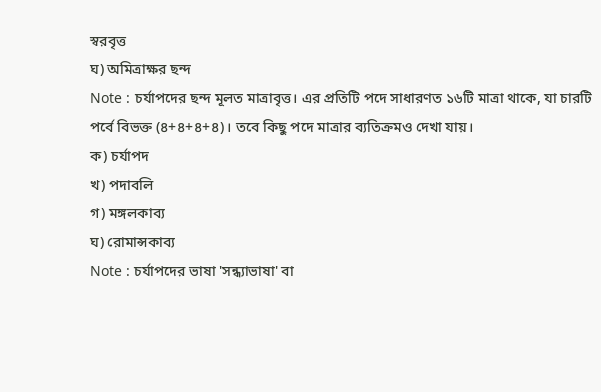স্বরবৃত্ত
ঘ) অমিত্রাক্ষর ছন্দ
Note : চর্যাপদের ছন্দ মূলত মাত্রাবৃত্ত। এর প্রতিটি পদে সাধারণত ১৬টি মাত্রা থাকে, যা চারটি পর্বে বিভক্ত (৪+৪+৪+৪)। তবে কিছু পদে মাত্রার ব্যতিক্রমও দেখা যায়।
ক) চর্যাপদ
খ) পদাবলি
গ) মঙ্গলকাব্য
ঘ) রোমান্সকাব্য
Note : চর্যাপদের ভাষা 'সন্ধ্যাভাষা' বা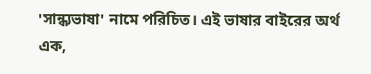'সান্ধ্যভাষা' নামে পরিচিত। এই ভাষার বাইরের অর্থ এক,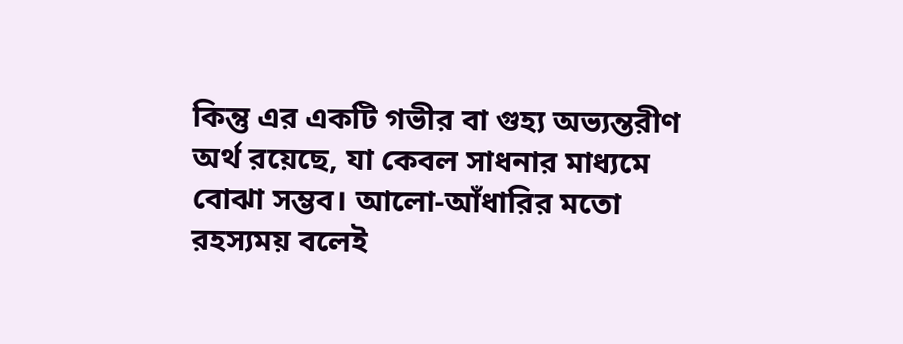কিন্তু এর একটি গভীর বা গুহ্য অভ্যন্তরীণ অর্থ রয়েছে, যা কেবল সাধনার মাধ্যমে বোঝা সম্ভব। আলো-আঁধারির মতো রহস্যময় বলেই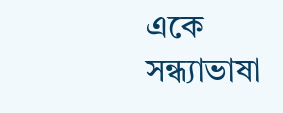একে সন্ধ্যাভাষা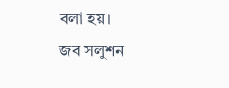বলা হয়।
জব সলুশন